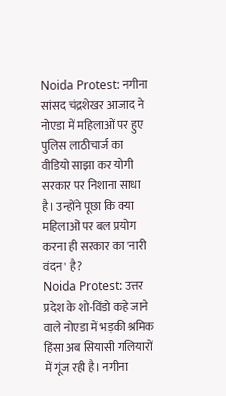Noida Protest: नगीना सांसद चंद्रशेखर आजाद ने नोएडा में महिलाओं पर हुए पुलिस लाठीचार्ज का वीडियो साझा कर योगी सरकार पर निशाना साधा है। उन्होंने पूछा कि क्या महिलाओं पर बल प्रयोग करना ही सरकार का 'नारी वंदन' है?
Noida Protest: उत्तर प्रदेश के शो-विंडो कहे जाने वाले नोएडा में भड़की श्रमिक हिंसा अब सियासी गलियारों में गूंज रही है। नगीना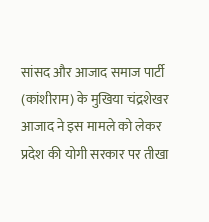सांसद और आजाद समाज पार्टी (कांशीराम) के मुखिया चंद्रशेखर आजाद ने इस मामले को लेकर प्रदेश की योगी सरकार पर तीखा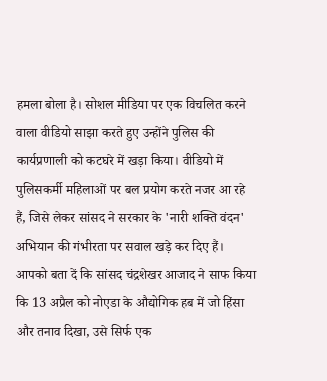हमला बोला है। सोशल मीडिया पर एक विचलित करने वाला वीडियो साझा करते हुए उन्होंने पुलिस की कार्यप्रणाली को कटघरे में खड़ा किया। वीडियो में पुलिसकर्मी महिलाओं पर बल प्रयोग करते नजर आ रहे हैं, जिसे लेकर सांसद ने सरकार के 'नारी शक्ति वंदन' अभियान की गंभीरता पर सवाल खड़े कर दिए हैं।
आपको बता दें कि सांसद चंद्रशेखर आजाद ने साफ किया कि 13 अप्रैल को नोएडा के औद्योगिक हब में जो हिंसा और तनाव दिखा, उसे सिर्फ एक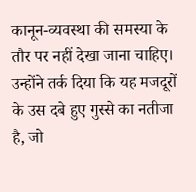कानून-व्यवस्था की समस्या के तौर पर नहीं देखा जाना चाहिए। उन्होंने तर्क दिया कि यह मजदूरों के उस दबे हुए गुस्से का नतीजा है, जो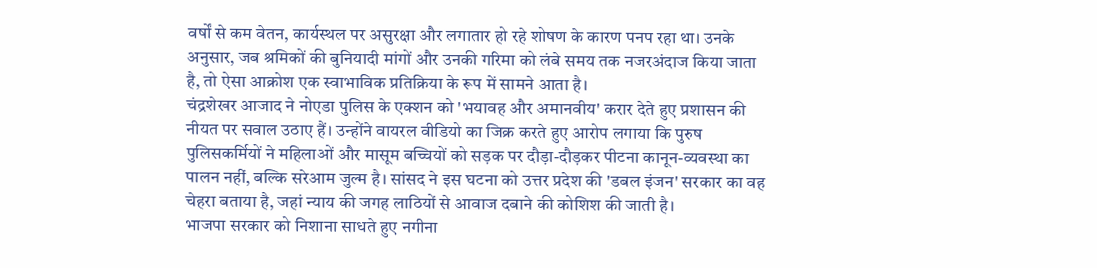वर्षों से कम वेतन, कार्यस्थल पर असुरक्षा और लगातार हो रहे शोषण के कारण पनप रहा था। उनके अनुसार, जब श्रमिकों की बुनियादी मांगों और उनकी गरिमा को लंबे समय तक नजरअंदाज किया जाता है, तो ऐसा आक्रोश एक स्वाभाविक प्रतिक्रिया के रूप में सामने आता है।
चंद्रशेखर आजाद ने नोएडा पुलिस के एक्शन को 'भयावह और अमानवीय' करार देते हुए प्रशासन की नीयत पर सवाल उठाए हैं। उन्होंने वायरल वीडियो का जिक्र करते हुए आरोप लगाया कि पुरुष पुलिसकर्मियों ने महिलाओं और मासूम बच्चियों को सड़क पर दौड़ा-दौड़कर पीटना कानून-व्यवस्था का पालन नहीं, बल्कि सरेआम जुल्म है। सांसद ने इस घटना को उत्तर प्रदेश की 'डबल इंजन' सरकार का वह चेहरा बताया है, जहां न्याय की जगह लाठियों से आवाज दबाने की कोशिश की जाती है।
भाजपा सरकार को निशाना साधते हुए नगीना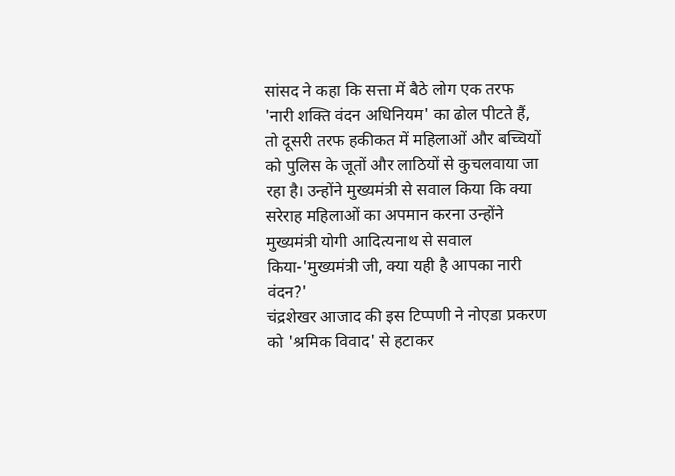सांसद ने कहा कि सत्ता में बैठे लोग एक तरफ 'नारी शक्ति वंदन अधिनियम' का ढोल पीटते हैं, तो दूसरी तरफ हकीकत में महिलाओं और बच्चियों को पुलिस के जूतों और लाठियों से कुचलवाया जा रहा है। उन्होंने मुख्यमंत्री से सवाल किया कि क्या सरेराह महिलाओं का अपमान करना उन्होंने मुख्यमंत्री योगी आदित्यनाथ से सवाल किया-'मुख्यमंत्री जी, क्या यही है आपका नारी वंदन?'
चंद्रशेखर आजाद की इस टिप्पणी ने नोएडा प्रकरण को 'श्रमिक विवाद' से हटाकर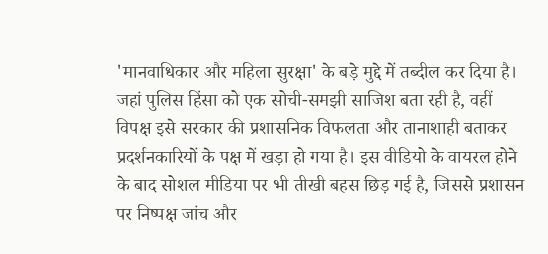'मानवाधिकार और महिला सुरक्षा' के बड़े मुद्दे में तब्दील कर दिया है। जहां पुलिस हिंसा को एक सोची-समझी साजिश बता रही है, वहीं विपक्ष इसे सरकार की प्रशासनिक विफलता और तानाशाही बताकर प्रदर्शनकारियों के पक्ष में खड़ा हो गया है। इस वीडियो के वायरल होने के बाद सोशल मीडिया पर भी तीखी बहस छिड़ गई है, जिससे प्रशासन पर निष्पक्ष जांच और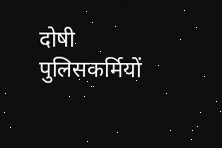दोषी पुलिसकर्मियों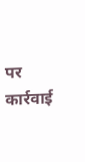पर कार्रवाई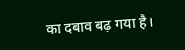का दबाव बढ़ गया है।